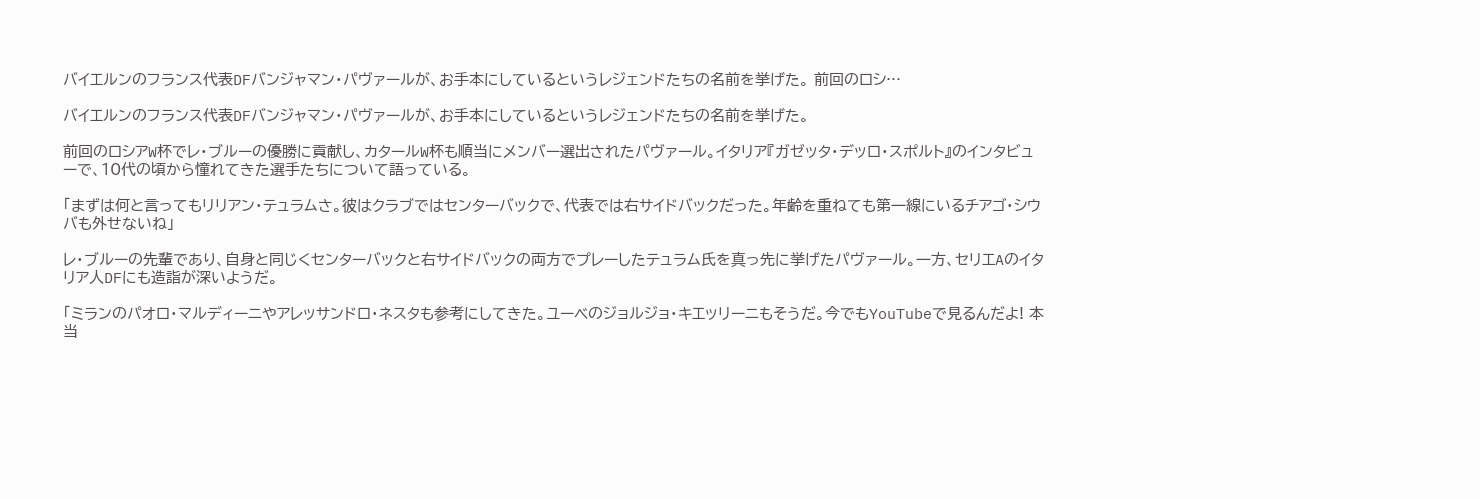バイエルンのフランス代表DFバンジャマン・パヴァールが、お手本にしているというレジェンドたちの名前を挙げた。 前回のロシ…

バイエルンのフランス代表DFバンジャマン・パヴァールが、お手本にしているというレジェンドたちの名前を挙げた。

前回のロシアW杯でレ・ブルーの優勝に貢献し、カタールW杯も順当にメンバー選出されたパヴァール。イタリア『ガゼッタ・デッロ・スポルト』のインタビューで、10代の頃から憧れてきた選手たちについて語っている。

「まずは何と言ってもリリアン・テュラムさ。彼はクラブではセンターバックで、代表では右サイドバックだった。年齢を重ねても第一線にいるチアゴ・シウバも外せないね」

レ・ブルーの先輩であり、自身と同じくセンターバックと右サイドバックの両方でプレーしたテュラム氏を真っ先に挙げたパヴァール。一方、セリエAのイタリア人DFにも造詣が深いようだ。

「ミランのパオロ・マルディーニやアレッサンドロ・ネスタも参考にしてきた。ユーベのジョルジョ・キエッリーニもそうだ。今でもYouTubeで見るんだよ! 本当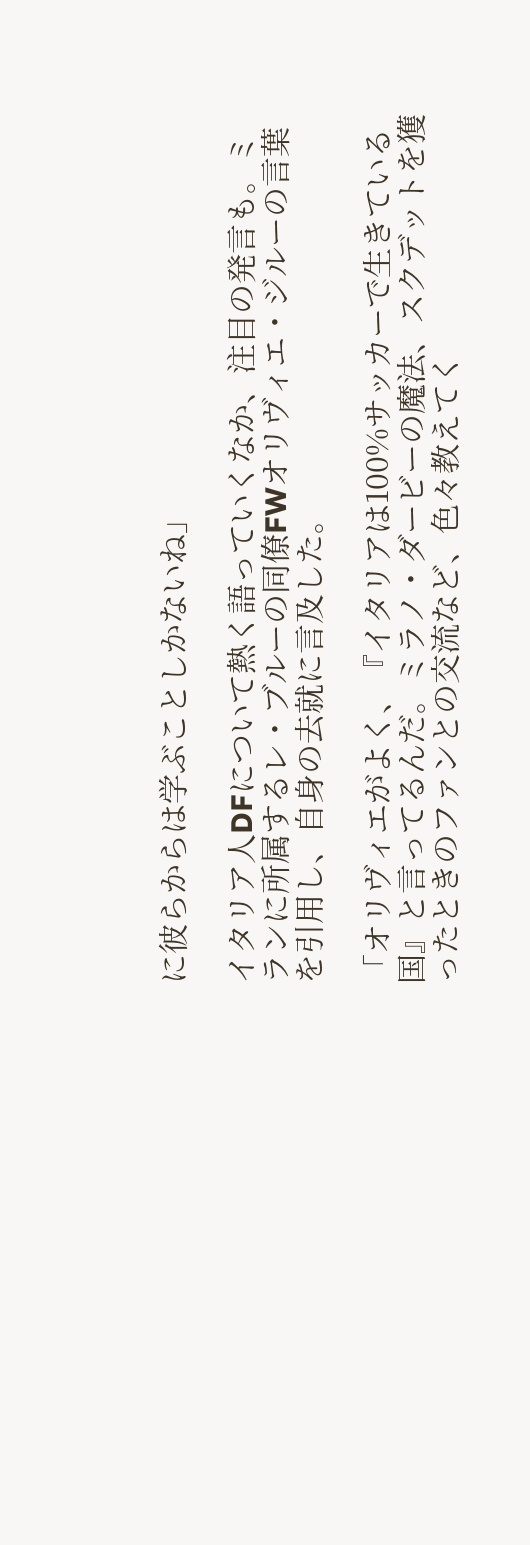に彼らからは学ぶことしかないね」

イタリア人DFについて熱く語っていくなか、注目の発言も。ミランに所属するレ・ブルーの同僚FWオリヴィエ・ジルーの言葉を引用し、自身の去就に言及した。

「オリヴィエがよく、『イタリアは100%サッカーで生きている国』と言ってるんだ。ミラノ・ダービーの魔法、スクデットを獲ったときのファンとの交流など、色々教えてく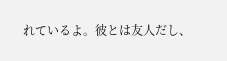れているよ。彼とは友人だし、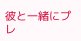彼と一緒にプレ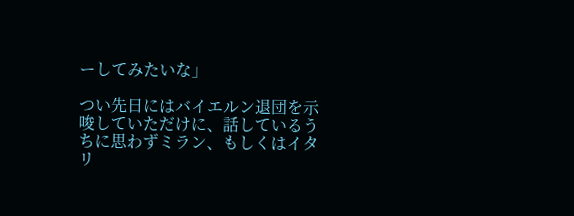ーしてみたいな」

つい先日にはバイエルン退団を示唆していただけに、話しているうちに思わずミラン、もしくはイタリ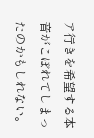ア行きを希望する本音がこぼれてしまったのかもしれない。